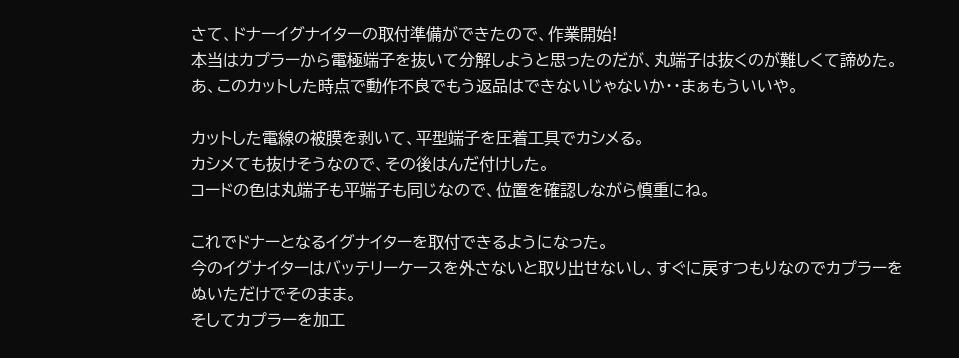さて、ドナーイグナイターの取付準備ができたので、作業開始!
本当はカプラーから電極端子を抜いて分解しようと思ったのだが、丸端子は抜くのが難しくて諦めた。
あ、このカットした時点で動作不良でもう返品はできないじゃないか・・まぁもういいや。

カットした電線の被膜を剥いて、平型端子を圧着工具でカシメる。
カシメても抜けそうなので、その後はんだ付けした。
コードの色は丸端子も平端子も同じなので、位置を確認しながら慎重にね。

これでドナーとなるイグナイターを取付できるようになった。
今のイグナイターはバッテリーケースを外さないと取り出せないし、すぐに戻すつもりなのでカプラーをぬいただけでそのまま。
そしてカプラーを加工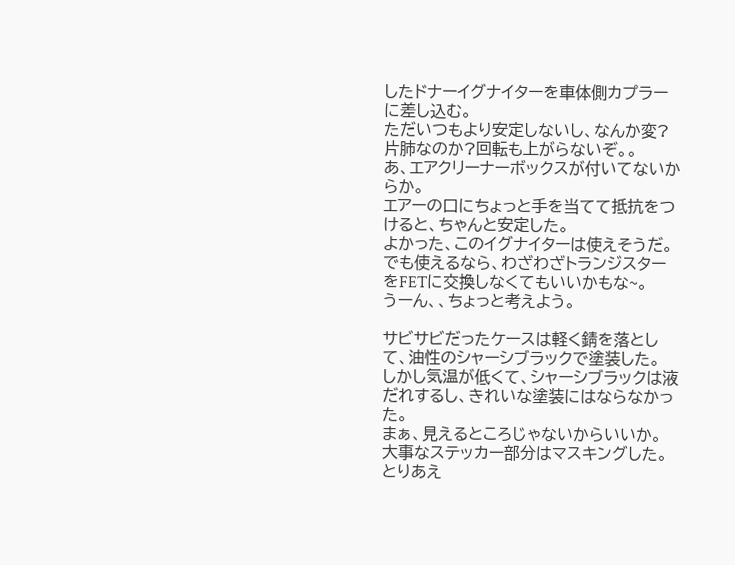したドナーイグナイターを車体側カプラーに差し込む。
ただいつもより安定しないし、なんか変?
片肺なのか?回転も上がらないぞ。。
あ、エアクリーナーボックスが付いてないからか。
エアーの口にちょっと手を当てて抵抗をつけると、ちゃんと安定した。
よかった、このイグナイターは使えそうだ。
でも使えるなら、わざわざトランジスターをFETに交換しなくてもいいかもな~。
うーん、、ちょっと考えよう。

サビサビだったケースは軽く錆を落として、油性のシャーシブラックで塗装した。
しかし気温が低くて、シャーシブラックは液だれするし、きれいな塗装にはならなかった。
まぁ、見えるところじゃないからいいか。
大事なステッカー部分はマスキングした。
とりあえ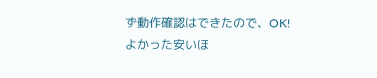ず動作確認はできたので、OK!
よかった安いほ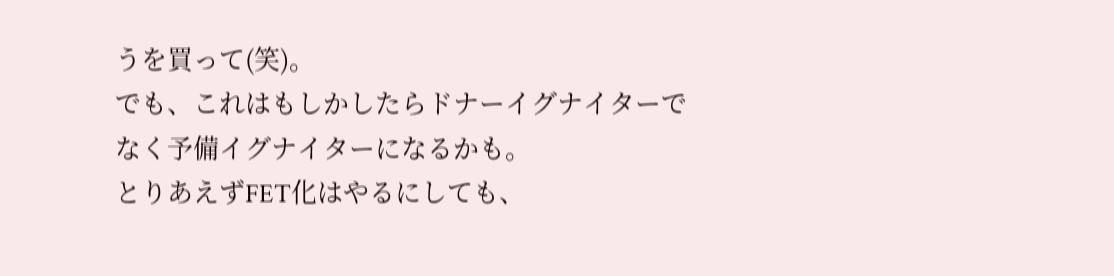うを買って(笑)。
でも、これはもしかしたらドナーイグナイターでなく予備イグナイターになるかも。
とりあえずFET化はやるにしても、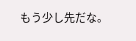もう少し先だな。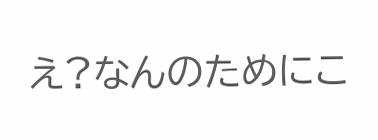え?なんのためにこ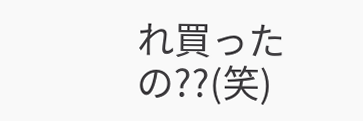れ買ったの??(笑)